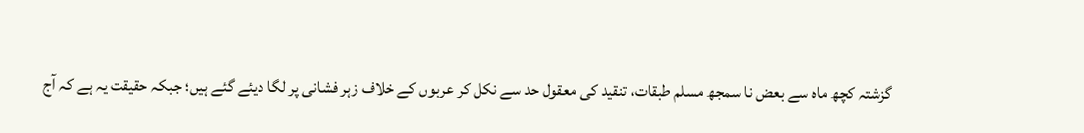گزشتہ کچھ ماہ سے بعض نا سمجھ مسلم طبقات، تنقید کی معقول حد سے نکل کر عربوں کے خلاف زہر فشانی پر لگا دیئے گئے ہیں؛ جبکہ حقیقت یہ ہے کہ آج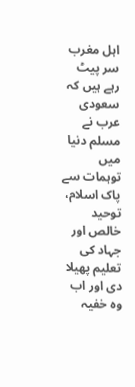اہل مغرب سر پیٹ رہے ہیں کہ سعودی عرب نے مسلم دنیا میں توہمات سے پاک اسلام، توحید خالص اور جہاد کی تعلیم پھیلا دی اور اب وہ خفیہ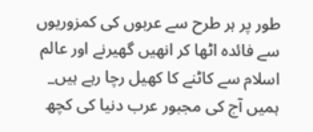طور پر ہر طرح سے عربوں کی کمزوریوں سے فائدہ اٹھا کر انھیں گھیرنے اور عالم اسلام سے کاٹنے کا کھیل رچا رہے ہیں_ ہمیں آج کی مجبور عرب دنیا کی کچھ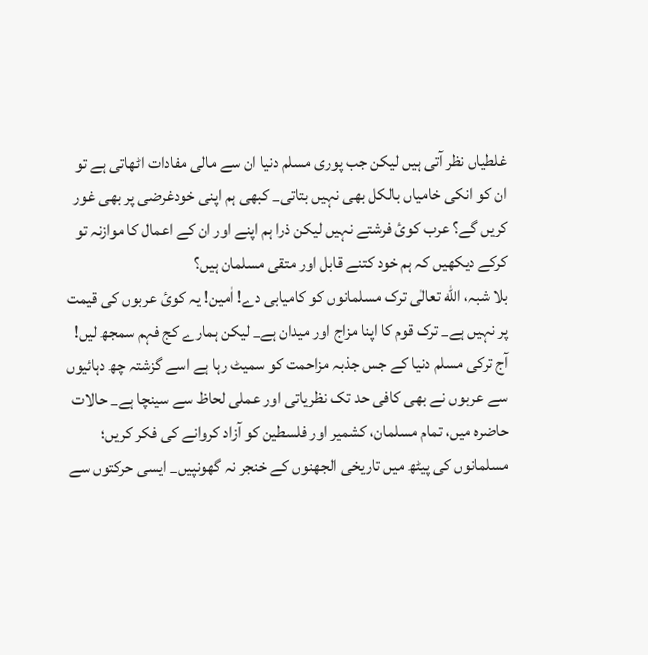غلطیاں نظر آتی ہیں لیکن جب پوری مسلم دنیا ان سے مالی مفادات اٹھاتی ہے تو ان کو انکی خامیاں بالکل بھی نہیں بتاتی_ کبھی ہم اپنی خودغرضی پر بھی غور کریں گے؟ عرب کوئ فرشتے نہیں لیکن ذرا ہم اپنے اور ان کے اعمال کا موازنہ تو کرکے دیکھیں کہ ہم خود کتنے قابل اور متقی مسلمان ہیں؟
بلا شبہ، الله تعالٰی ترک مسلمانوں کو کامیابی دے! اٰمین! یہ کوئ عربوں کی قیمت پر نہیں ہے_ ترک قوم کا اپنا مزاج اور میدان ہے_ لیکن ہمارے کج فہم سمجھ لیں! آج ترکی مسلم دنیا کے جس جذبہ مزاحمت کو سمیٹ رہا ہے اسے گزشتہ چھ دہائیوں سے عربوں نے بھی کافی حد تک نظریاتی اور عملی لحاظ سے سینچا ہے_ حالات حاضرہ میں، تمام مسلمان، کشمیر اور فلسطین کو آزاد کروانے کی فکر کریں؛ مسلمانوں کی پیٹھ میں تاریخی الجھنوں کے خنجر نہ گھونپیں_ ایسی حرکتوں سے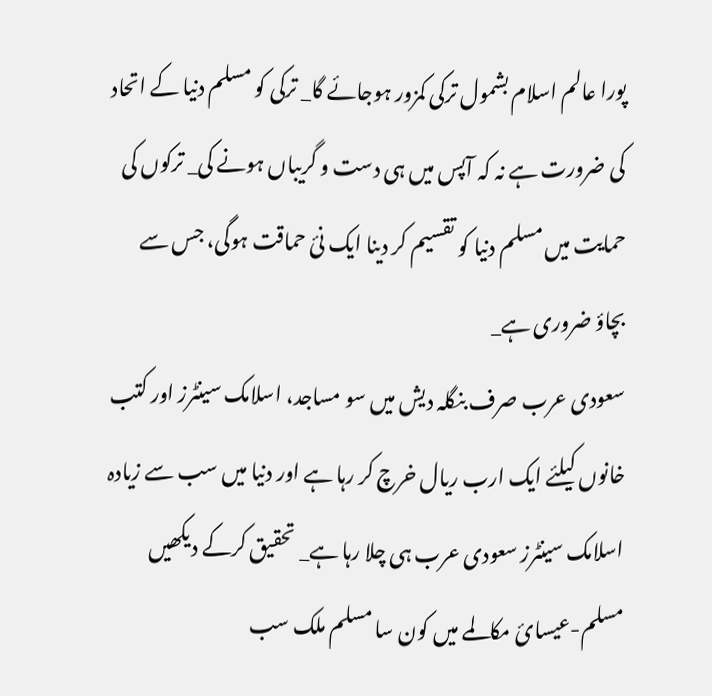پورا عالم اسلام بشمول ترکی کمزور ہوجائے گا_ ترکی کو مسلم دنیا کے اتحاد کی ضرورت ہے نہ کہ آپس میں ہی دست و گریباں ہونے کی_ ترکوں کی حمایت میں مسلم دنیا کو تقسیم کر دینا ایک نئ حماقت ہوگی، جس سے بچاؤ ضروری ہے_
سعودی عرب صرف بنگلہ دیش میں سو مساجد، اسلامک سینٹرز اور کتب خانوں کیلئے ایک ارب ریال خرچ کر رہا ہے اور دنیا میں سب سے زیادہ اسلامک سینٹرز سعودی عرب ہی چلا رہا ہے_ تحقیق کرکے دیکھیں مسلم-عیسائ مکالمے میں کون سا مسلم ملک سب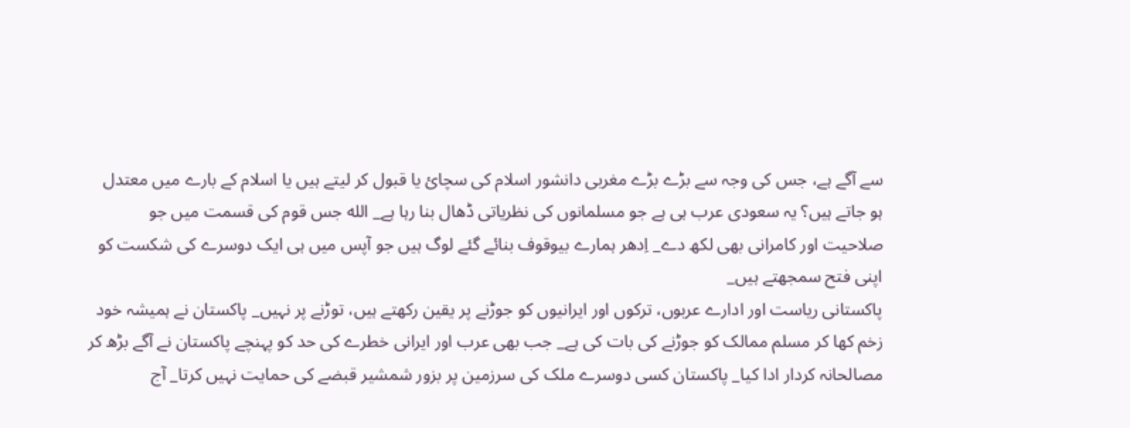سے آگے ہے، جس کی وجہ سے بڑے بڑے مغربی دانشور اسلام کی سچائ یا قبول کر لیتے ہیں یا اسلام کے بارے میں معتدل ہو جاتے ہیں؟ یہ سعودی عرب ہی ہے جو مسلمانوں کی نظریاتی ڈھال بنا رہا ہے_ الله جس قوم کی قسمت میں جو صلاحیت اور کامرانی بھی لکھ دے_ اِدھر ہمارے بیوقوف بنائے گئے لوگ ہیں جو آپس میں ہی ایک دوسرے کی شکست کو اپنی فتح سمجھتے ہیں_
پاکستانی ریاست اور ادارے عربوں، ترکوں اور ایرانیوں کو جوڑنے پر یقین رکھتے ہیں، توڑنے پر نہیں_ پاکستان نے ہمیشہ خود زخم کھا کر مسلم ممالک کو جوڑنے کی بات کی ہے_ جب بھی عرب اور ایرانی خطرے کی حد کو پہنچے پاکستان نے آگے بڑھ کر مصالحانہ کردار ادا کیا_ پاکستان کسی دوسرے ملک کی سرزمین پر بزور شمشیر قبضے کی حمایت نہیں کرتا_ آج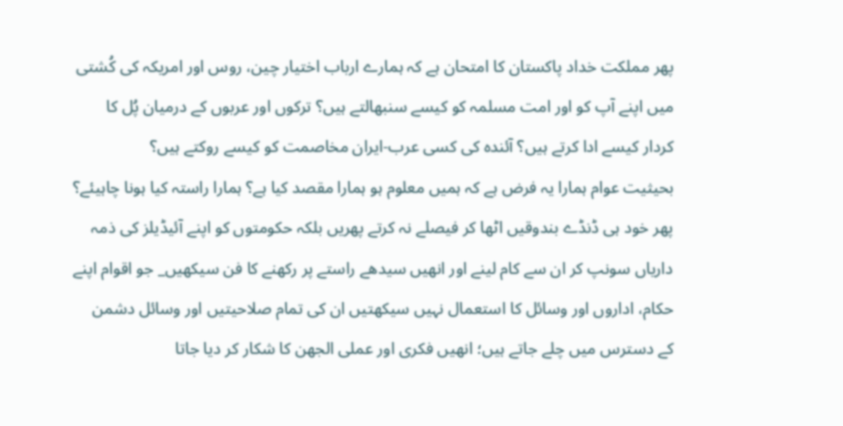پھر مملکت خداد پاکستان کا امتحان ہے کہ ہمارے ارباب اختیار چین، روس اور امریکہ کی کُشتی میں اپنے آپ کو اور امت مسلمہ کو کیسے سنبھالتے ہیں؟ ترکوں اور عربوں کے درمیان پُل کا کردار کیسے ادا کرتے ہیں؟ آئندہ کی کسی عرب-ایران مخاصمت کو کیسے روکتے ہیں؟
بحیثیت عوام ہمارا یہ فرض ہے کہ ہمیں معلوم ہو ہمارا مقصد کیا ہے؟ ہمارا راستہ کیا ہونا چاہیئے؟ پھر خود ہی ڈنڈے بندوقیں اٹھا کر فیصلے نہ کرتے پھریں بلکہ حکومتوں کو اپنے آئیڈیلز کی ذمہ داریاں سونپ کر ان سے کام لینے اور انھیں سیدھے راستے پر رکھنے کا فن سیکھیں_ جو اقوام اپنے حکام، اداروں اور وسائل کا استعمال نہیں سیکھتیں ان کی تمام صلاحیتیں اور وسائل دشمن کے دسترس میں چلے جاتے ہیں؛ انھیں فکری اور عملی الجھن کا شکار کر دیا جاتا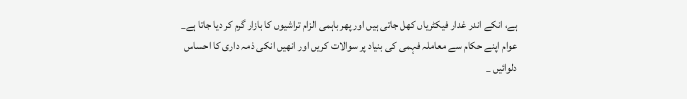ہے، انکے اندر غدار فیکٹریاں کھل جاتی ہیں اور پھر باہمی الزام تراشیوں کا بازار گرم کر دیا جاتا ہے_ عوام اپنے حکام سے معاملہ فہمی کی بنیاد پر سوالات کریں اور انھیں انکی ذمہ داری کا احساس دلوائیں _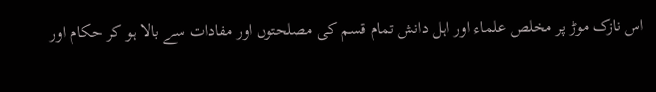اس نازک موڑ پر مخلص علماء اور اہل دانش تمام قسم کی مصلحتوں اور مفادات سے بالا ہو کر حکام اور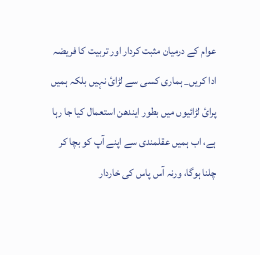عوام کے درمیان مثبت کردار اور تربیت کا فریضہ ادا کریں_ ہماری کسی سے لڑائ نہیں بلکہ ہمیں پرائ لڑائیوں میں بطور ایندھن استعمال کیا جا رہا ہے، اب ہمیں عقلمندی سے اپنے آپ کو بچا کر چلنا ہوگا، ورنہ آس پاس کی خاردار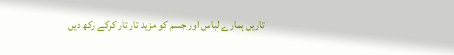تاریں ہمارے لباس اور جسم کو مزید تار تار کرکے رکھ دیں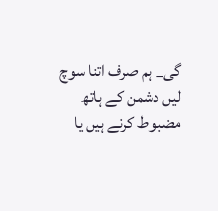گی_ ہم صرف اتنا سوچ لیں دشمن کے ہاتھ مضبوط کرنے ہیں یا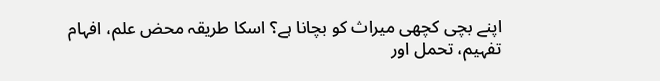اپنے بچی کچھی میراث کو بچانا ہے؟ اسکا طریقہ محض علم، افہام تفہیم، تحمل اور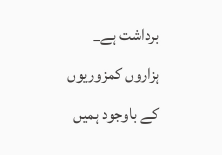برداشت ہے_ ہزاروں کمزوریوں کے باوجود ہمیں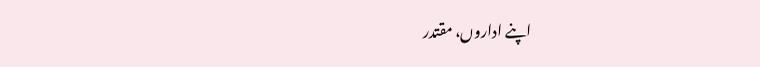اپنے اداروں، مقتدر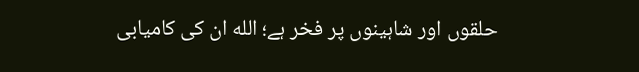حلقوں اور شاہینوں پر فخر ہے؛ الله ان کی کامیابی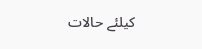کیلئے حالات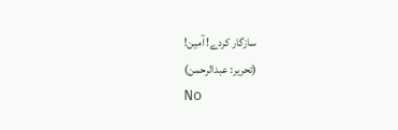سازگار کردے! آمین!
(تحریر: عبدالرحمن)
No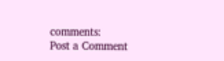comments:
Post a Comment